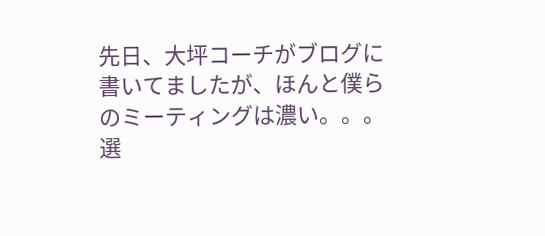先日、大坪コーチがブログに書いてましたが、ほんと僕らのミーティングは濃い。。。
選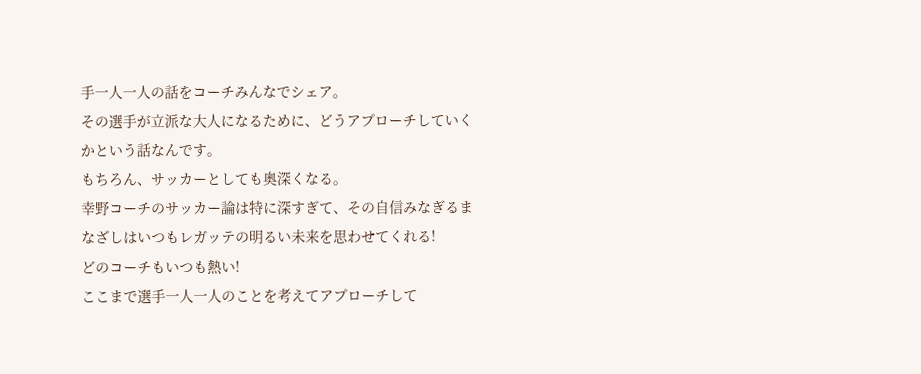手一人一人の話をコーチみんなでシェア。
その選手が立派な大人になるために、どうアプローチしていくかという話なんです。
もちろん、サッカーとしても奥深くなる。
幸野コーチのサッカー論は特に深すぎて、その自信みなぎるまなざしはいつもレガッテの明るい未来を思わせてくれる!
どのコーチもいつも熱い!
ここまで選手一人一人のことを考えてアプローチして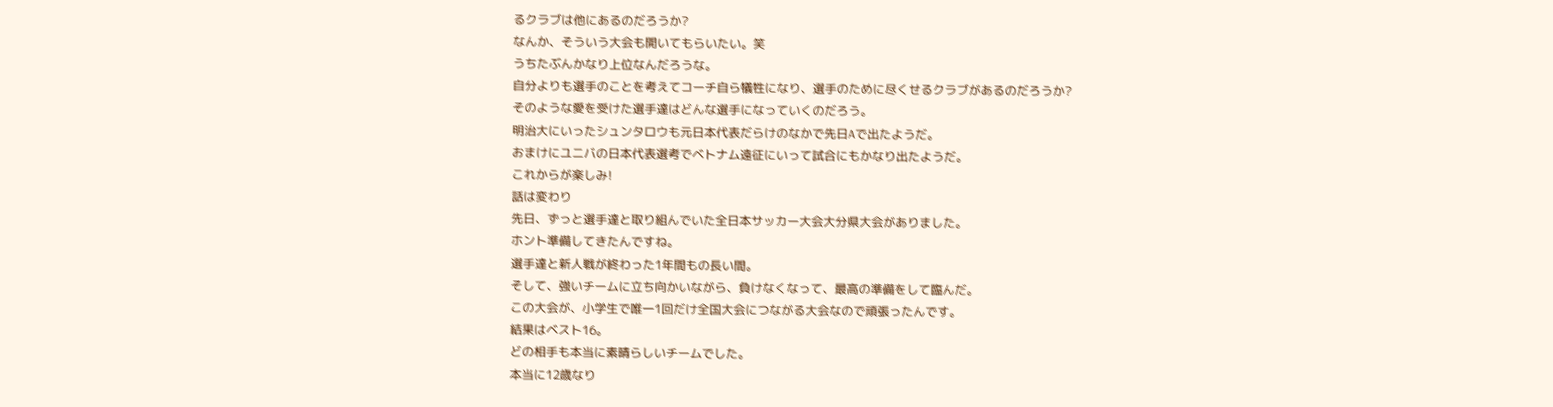るクラブは他にあるのだろうか?
なんか、そういう大会も開いてもらいたい。笑
うちたぶんかなり上位なんだろうな。
自分よりも選手のことを考えてコーチ自ら犠牲になり、選手のために尽くせるクラブがあるのだろうか?
そのような愛を受けた選手達はどんな選手になっていくのだろう。
明治大にいったシュンタロウも元日本代表だらけのなかで先日Aで出たようだ。
おまけにユニバの日本代表選考でベトナム遠征にいって試合にもかなり出たようだ。
これからが楽しみ!
話は変わり
先日、ずっと選手達と取り組んでいた全日本サッカー大会大分県大会がありました。
ホント準備してきたんですね。
選手達と新人戦が終わった1年間もの長い間。
そして、強いチームに立ち向かいながら、負けなくなって、最高の準備をして臨んだ。
この大会が、小学生で唯一1回だけ全国大会につながる大会なので頑張ったんです。
結果はベスト16。
どの相手も本当に素晴らしいチームでした。
本当に12歳なり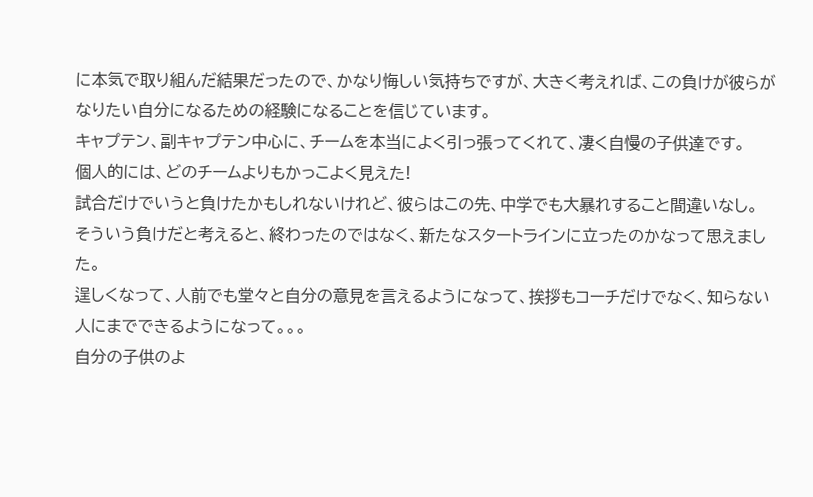に本気で取り組んだ結果だったので、かなり悔しい気持ちですが、大きく考えれば、この負けが彼らがなりたい自分になるための経験になることを信じています。
キャプテン、副キャプテン中心に、チームを本当によく引っ張ってくれて、凄く自慢の子供達です。
個人的には、どのチームよりもかっこよく見えた!
試合だけでいうと負けたかもしれないけれど、彼らはこの先、中学でも大暴れすること間違いなし。
そういう負けだと考えると、終わったのではなく、新たなスタートラインに立ったのかなって思えました。
逞しくなって、人前でも堂々と自分の意見を言えるようになって、挨拶もコーチだけでなく、知らない人にまでできるようになって。。。
自分の子供のよ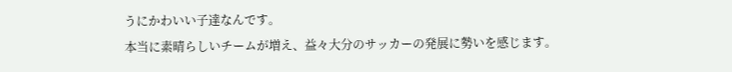うにかわいい子達なんです。
本当に素晴らしいチームが増え、益々大分のサッカーの発展に勢いを感じます。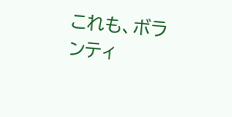これも、ボランティ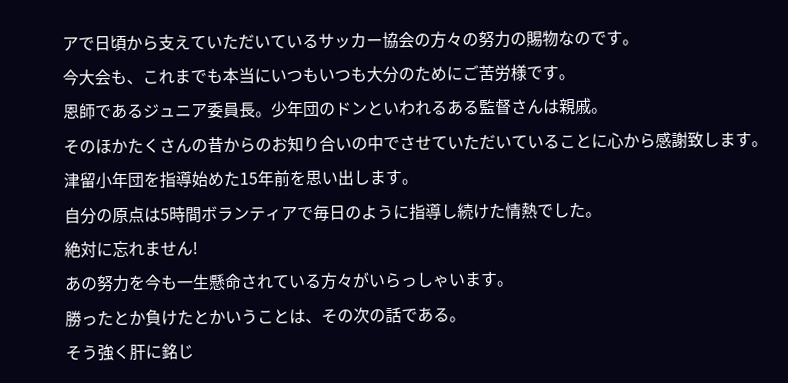アで日頃から支えていただいているサッカー協会の方々の努力の賜物なのです。
今大会も、これまでも本当にいつもいつも大分のためにご苦労様です。
恩師であるジュニア委員長。少年団のドンといわれるある監督さんは親戚。
そのほかたくさんの昔からのお知り合いの中でさせていただいていることに心から感謝致します。
津留小年団を指導始めた15年前を思い出します。
自分の原点は5時間ボランティアで毎日のように指導し続けた情熱でした。
絶対に忘れません!
あの努力を今も一生懸命されている方々がいらっしゃいます。
勝ったとか負けたとかいうことは、その次の話である。
そう強く肝に銘じ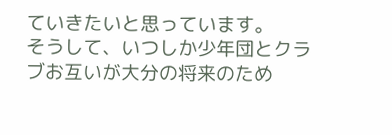ていきたいと思っています。
そうして、いつしか少年団とクラブお互いが大分の将来のため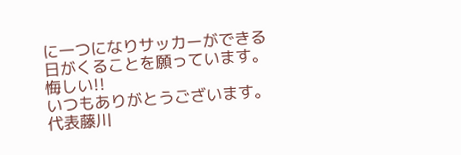に一つになりサッカーができる日がくることを願っています。
悔しい!!
いつもありがとうございます。
代表藤川